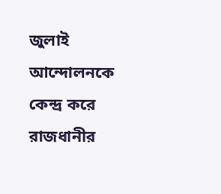জুলাই আন্দোলনকে কেন্দ্র করে রাজধানীর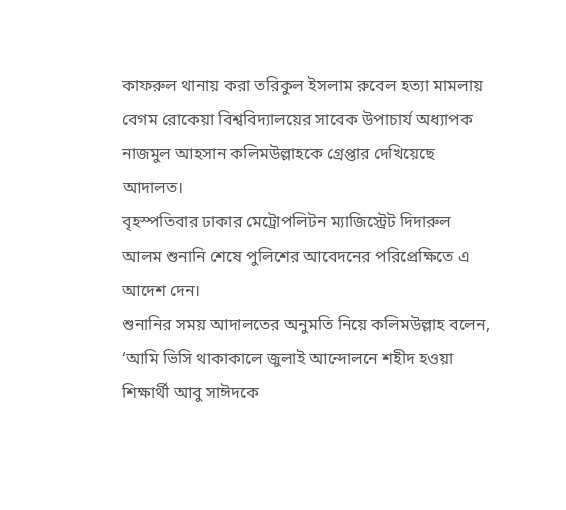কাফরুল থানায় করা তরিকুল ইসলাম রুবেল হত্যা মামলায় বেগম রোকেয়া বিশ্ববিদ্যালয়ের সাবেক উপাচার্য অধ্যাপক নাজমুল আহসান কলিমউল্লাহকে গ্রেপ্তার দেখিয়েছে আদালত।
বৃহস্পতিবার ঢাকার মেট্রোপলিটন ম্যাজিস্ট্রেট দিদারুল আলম শুনানি শেষে পুলিশের আবেদনের পরিপ্রেক্ষিতে এ আদেশ দেন।
শুনানির সময় আদালতের অনুমতি নিয়ে কলিমউল্লাহ বলেন, ‘আমি ভিসি থাকাকালে জুলাই আন্দোলনে শহীদ হওয়া শিক্ষার্থী আবু সাঈদকে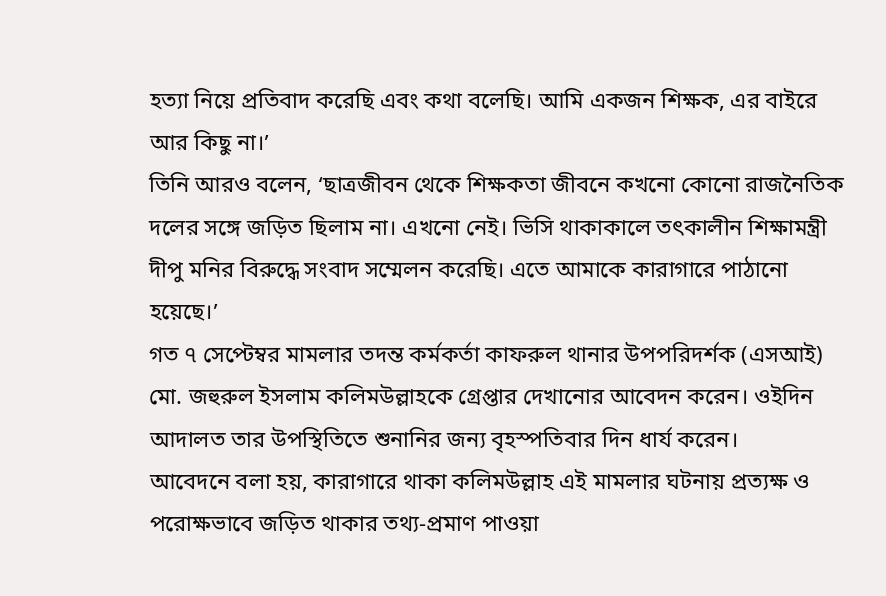হত্যা নিয়ে প্রতিবাদ করেছি এবং কথা বলেছি। আমি একজন শিক্ষক, এর বাইরে আর কিছু না।’
তিনি আরও বলেন, ‘ছাত্রজীবন থেকে শিক্ষকতা জীবনে কখনো কোনো রাজনৈতিক দলের সঙ্গে জড়িত ছিলাম না। এখনো নেই। ভিসি থাকাকালে তৎকালীন শিক্ষামন্ত্রী দীপু মনির বিরুদ্ধে সংবাদ সম্মেলন করেছি। এতে আমাকে কারাগারে পাঠানো হয়েছে।’
গত ৭ সেপ্টেম্বর মামলার তদন্ত কর্মকর্তা কাফরুল থানার উপপরিদর্শক (এসআই) মো. জহুরুল ইসলাম কলিমউল্লাহকে গ্রেপ্তার দেখানোর আবেদন করেন। ওইদিন আদালত তার উপস্থিতিতে শুনানির জন্য বৃহস্পতিবার দিন ধার্য করেন।
আবেদনে বলা হয়, কারাগারে থাকা কলিমউল্লাহ এই মামলার ঘটনায় প্রত্যক্ষ ও পরোক্ষভাবে জড়িত থাকার তথ্য-প্রমাণ পাওয়া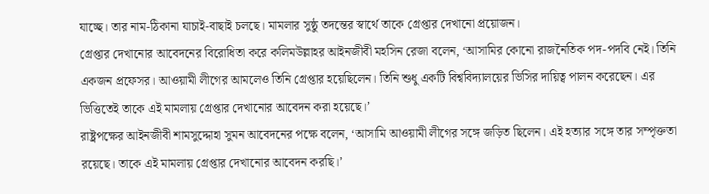যাচ্ছে। তার নাম-ঠিকানা যাচাই-বাছাই চলছে। মামলার সুষ্ঠু তদন্তের স্বার্থে তাকে গ্রেপ্তার দেখানো প্রয়োজন।
গ্রেপ্তার দেখানোর আবেদনের বিরোধিতা করে কলিমউল্লাহর আইনজীবী মহসিন রেজা বলেন, ‘আসামির কোনো রাজনৈতিক পদ-পদবি নেই। তিনি একজন প্রফেসর। আওয়ামী লীগের আমলেও তিনি গ্রেপ্তার হয়েছিলেন। তিনি শুধু একটি বিশ্ববিদ্যালয়ের ভিসির দায়িত্ব পালন করেছেন। এর ভিত্তিতেই তাকে এই মামলায় গ্রেপ্তার দেখানোর আবেদন করা হয়েছে।’
রাষ্ট্রপক্ষের আইনজীবী শামসুদ্দোহা সুমন আবেদনের পক্ষে বলেন, ‘আসামি আওয়ামী লীগের সঙ্গে জড়িত ছিলেন। এই হত্যার সঙ্গে তার সম্পৃক্ততা রয়েছে। তাকে এই মামলায় গ্রেপ্তার দেখানোর আবেদন করছি।’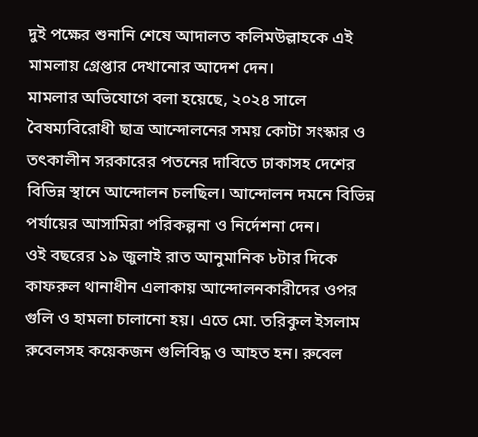দুই পক্ষের শুনানি শেষে আদালত কলিমউল্লাহকে এই মামলায় গ্রেপ্তার দেখানোর আদেশ দেন।
মামলার অভিযোগে বলা হয়েছে, ২০২৪ সালে বৈষম্যবিরোধী ছাত্র আন্দোলনের সময় কোটা সংস্কার ও তৎকালীন সরকারের পতনের দাবিতে ঢাকাসহ দেশের বিভিন্ন স্থানে আন্দোলন চলছিল। আন্দোলন দমনে বিভিন্ন পর্যায়ের আসামিরা পরিকল্পনা ও নির্দেশনা দেন।
ওই বছরের ১৯ জুলাই রাত আনুমানিক ৮টার দিকে কাফরুল থানাধীন এলাকায় আন্দোলনকারীদের ওপর গুলি ও হামলা চালানো হয়। এতে মো. তরিকুল ইসলাম রুবেলসহ কয়েকজন গুলিবিদ্ধ ও আহত হন। রুবেল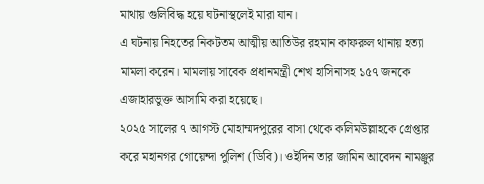মাথায় গুলিবিদ্ধ হয়ে ঘটনাস্থলেই মারা যান।
এ ঘটনায় নিহতের নিকটতম আত্মীয় আতিউর রহমান কাফরুল থানায় হত্যা মামলা করেন। মামলায় সাবেক প্রধানমন্ত্রী শেখ হাসিনাসহ ১৫৭ জনকে এজাহারভুক্ত আসামি করা হয়েছে।
২০২৫ সালের ৭ আগস্ট মোহাম্মদপুরের বাসা থেকে কলিমউল্লাহকে গ্রেপ্তার করে মহানগর গোয়েন্দা পুলিশ (ডিবি)। ওইদিন তার জামিন আবেদন নামঞ্জুর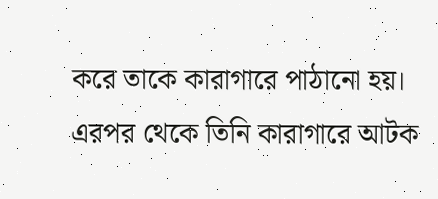করে তাকে কারাগারে পাঠানো হয়। এরপর থেকে তিনি কারাগারে আটক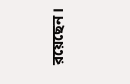রয়েছেন।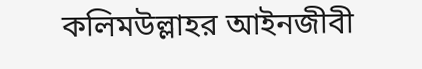কলিমউল্লাহর আইনজীবী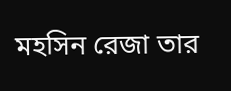মহসিন রেজা তার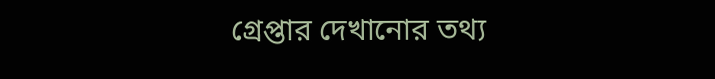গ্রেপ্তার দেখানোর তথ্য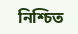নিশ্চিত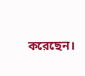করেছেন।